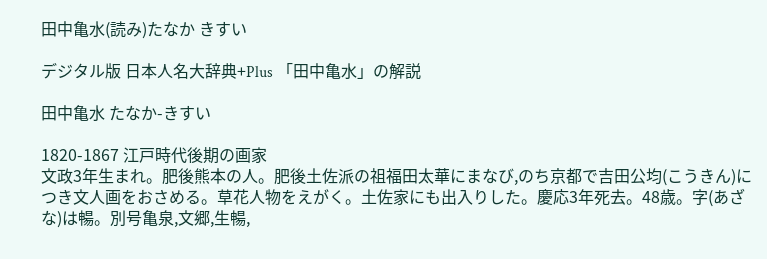田中亀水(読み)たなか きすい

デジタル版 日本人名大辞典+Plus 「田中亀水」の解説

田中亀水 たなか-きすい

1820-1867 江戸時代後期の画家
文政3年生まれ。肥後熊本の人。肥後土佐派の祖福田太華にまなび,のち京都で吉田公均(こうきん)につき文人画をおさめる。草花人物をえがく。土佐家にも出入りした。慶応3年死去。48歳。字(あざな)は暢。別号亀泉,文郷,生暢,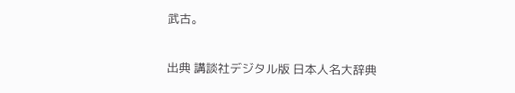武古。

出典 講談社デジタル版 日本人名大辞典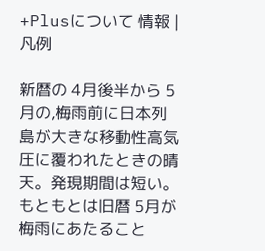+Plusについて 情報 | 凡例

新暦の 4月後半から 5月の,梅雨前に日本列島が大きな移動性高気圧に覆われたときの晴天。発現期間は短い。もともとは旧暦 5月が梅雨にあたること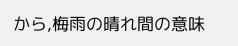から,梅雨の晴れ間の意味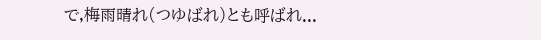で,梅雨晴れ(つゆばれ)とも呼ばれ...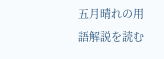五月晴れの用語解説を読む